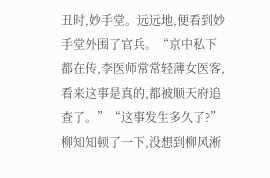丑时,妙手堂。远远地,便看到妙手堂外围了官兵。“京中私下都在传,李医师常常轻薄女医客,看来这事是真的,都被顺天府追查了。”“这事发生多久了?”柳知知顿了一下,没想到柳风淅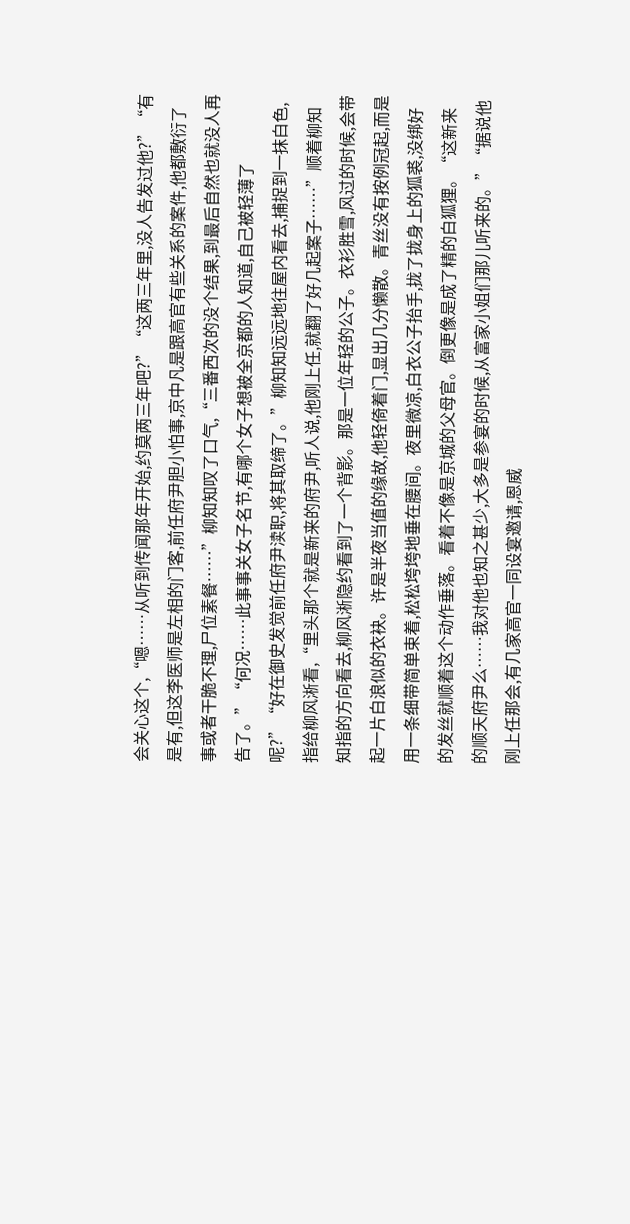会关心这个,“嗯……从听到传闻那年开始,约莫两三年吧?”“这两三年里,没人告发过他?”“有是有,但这李医师是左相的门客,前任府尹胆小怕事,京中凡是跟高官有些关系的案件,他都敷衍了事或者干脆不理,尸位素餐……”柳知知叹了口气,“三番西次的没个结果,到最后自然也就没人再告了。”“何况……此事事关女子名节,有哪个女子想被全京都的人知道,自己被轻薄了呢?”“好在御史发觉前任府尹渎职,将其取缔了。”柳知知远远地往屋内看去,捕捉到一抹白色,指给柳风淅看,“里头那个就是新来的府尹,听人说,他刚上任,就翻了好几起案子……”顺着柳知知指的方向看去,柳风淅隐约看到了一个背影。那是一位年轻的公子。衣衫胜雪,风过的时候,会带起一片白浪似的衣袂。许是半夜当值的缘故,他轻倚着门,显出几分懒散。青丝没有按例冠起,而是用一条细带简单束着,松松垮垮地垂在腰间。夜里微凉,白衣公子抬手,拢了拢身上的狐裘,没绑好的发丝就顺着这个动作垂落。看着不像是京城的父母官。倒更像是成了精的白狐狸。“这新来的顺天府尹么……我对他也知之甚少,大多是参宴的时候,从富家小姐们那儿听来的。”“据说他刚上任那会,有几家高官一同设宴邀请,恩威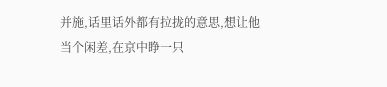并施,话里话外都有拉拢的意思,想让他当个闲差,在京中睁一只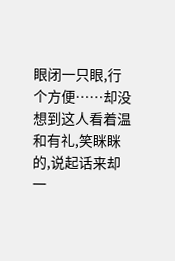眼闭一只眼,行个方便……却没想到这人看着温和有礼,笑眯眯的,说起话来却一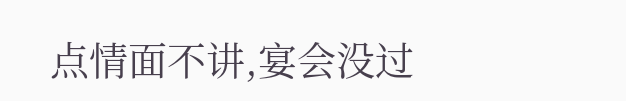点情面不讲,宴会没过